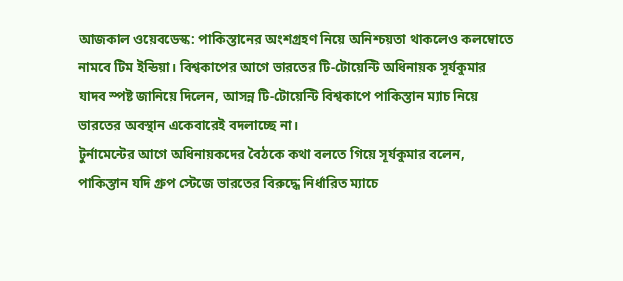আজকাল ওয়েবডেস্ক: পাকিস্তানের অংশগ্রহণ নিয়ে অনিশ্চয়তা থাকলেও কলম্বোতে নামবে টিম ইন্ডিয়া। বিশ্বকাপের আগে ভারতের টি-টোয়েন্টি অধিনায়ক সূর্যকুমার যাদব স্পষ্ট জানিয়ে দিলেন, আসন্ন টি-টোয়েন্টি বিশ্বকাপে পাকিস্তান ম্যাচ নিয়ে ভারতের অবস্থান একেবারেই বদলাচ্ছে না।
টুর্নামেন্টের আগে অধিনায়কদের বৈঠকে কথা বলতে গিয়ে সূর্যকুমার বলেন, পাকিস্তান যদি গ্রুপ স্টেজে ভারতের বিরুদ্ধে নির্ধারিত ম্যাচে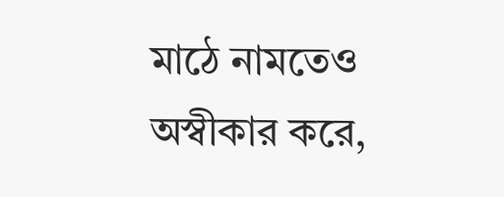মাঠে নামতেও অস্বীকার করে,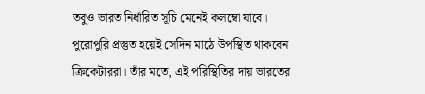তবুও ভারত নির্ধারিত সূচি মেনেই কলম্বো যাবে।
পুরোপুরি প্রস্তুত হয়েই সেদিন মাঠে উপস্থিত থাকবেন ক্রিকেটাররা। তাঁর মতে, এই পরিস্থিতির দায় ভারতের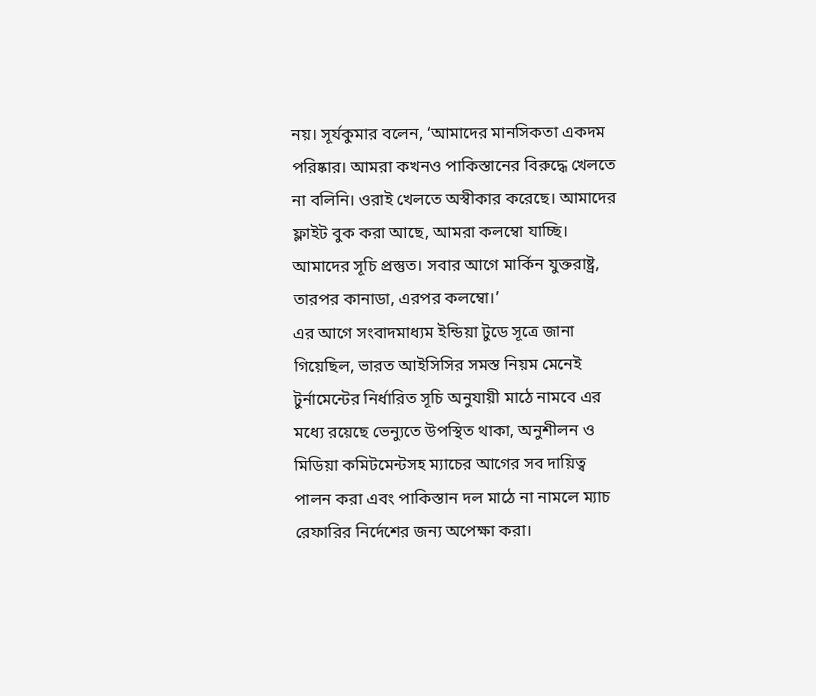নয়। সূর্যকুমার বলেন, ‘আমাদের মানসিকতা একদম পরিষ্কার। আমরা কখনও পাকিস্তানের বিরুদ্ধে খেলতে না বলিনি। ওরাই খেলতে অস্বীকার করেছে। আমাদের ফ্লাইট বুক করা আছে, আমরা কলম্বো যাচ্ছি। আমাদের সূচি প্রস্তুত। সবার আগে মার্কিন যুক্তরাষ্ট্র, তারপর কানাডা, এরপর কলম্বো।’
এর আগে সংবাদমাধ্যম ইন্ডিয়া টুডে সূত্রে জানা গিয়েছিল, ভারত আইসিসির সমস্ত নিয়ম মেনেই টুর্নামেন্টের নির্ধারিত সূচি অনুযায়ী মাঠে নামবে এর মধ্যে রয়েছে ভেন্যুতে উপস্থিত থাকা, অনুশীলন ও মিডিয়া কমিটমেন্টসহ ম্যাচের আগের সব দায়িত্ব পালন করা এবং পাকিস্তান দল মাঠে না নামলে ম্যাচ রেফারির নির্দেশের জন্য অপেক্ষা করা।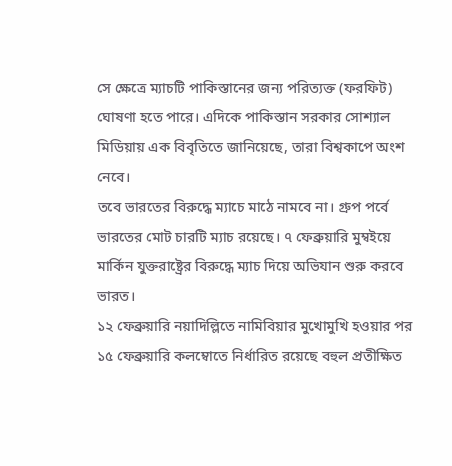সে ক্ষেত্রে ম্যাচটি পাকিস্তানের জন্য পরিত্যক্ত (ফরফিট) ঘোষণা হতে পারে। এদিকে পাকিস্তান সরকার সোশ্যাল মিডিয়ায় এক বিবৃতিতে জানিয়েছে, তারা বিশ্বকাপে অংশ নেবে।
তবে ভারতের বিরুদ্ধে ম্যাচে মাঠে নামবে না। গ্রুপ পর্বে ভারতের মোট চারটি ম্যাচ রয়েছে। ৭ ফেব্রুয়ারি মুম্বইয়ে মার্কিন যুক্তরাষ্ট্রের বিরুদ্ধে ম্যাচ দিয়ে অভিযান শুরু করবে ভারত।
১২ ফেব্রুয়ারি নয়াদিল্লিতে নামিবিয়ার মুখোমুখি হওয়ার পর ১৫ ফেব্রুয়ারি কলম্বোতে নির্ধারিত রয়েছে বহুল প্রতীক্ষিত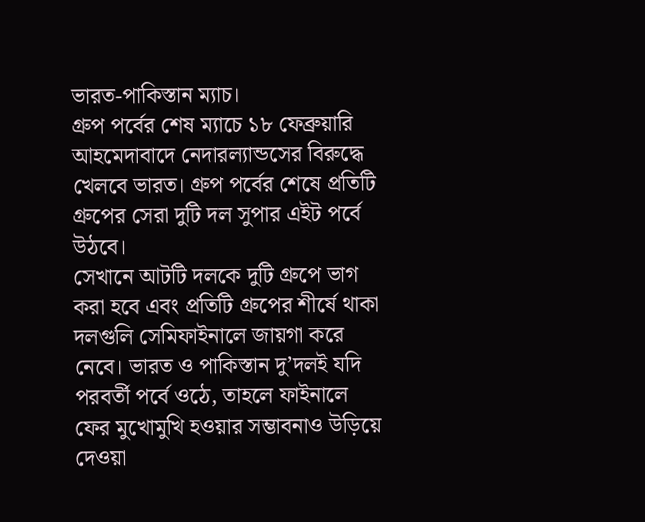ভারত-পাকিস্তান ম্যাচ।
গ্রুপ পর্বের শেষ ম্যাচে ১৮ ফেব্রুয়ারি আহমেদাবাদে নেদারল্যান্ডসের বিরুদ্ধে খেলবে ভারত। গ্রুপ পর্বের শেষে প্রতিটি গ্রুপের সেরা দুটি দল সুপার এইট পর্বে উঠবে।
সেখানে আটটি দলকে দুটি গ্রুপে ভাগ করা হবে এবং প্রতিটি গ্রুপের শীর্ষে থাকা দলগুলি সেমিফাইনালে জায়গা করে নেবে। ভারত ও পাকিস্তান দু’দলই যদি পরবর্তী পর্বে ওঠে, তাহলে ফাইনালে ফের মুখোমুখি হওয়ার সম্ভাবনাও উড়িয়ে দেওয়া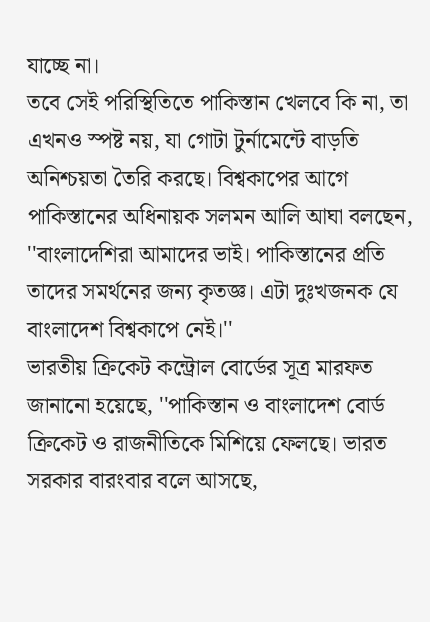যাচ্ছে না।
তবে সেই পরিস্থিতিতে পাকিস্তান খেলবে কি না, তা এখনও স্পষ্ট নয়, যা গোটা টুর্নামেন্টে বাড়তি অনিশ্চয়তা তৈরি করছে। বিশ্বকাপের আগে পাকিস্তানের অধিনায়ক সলমন আলি আঘা বলছেন, ''বাংলাদেশিরা আমাদের ভাই। পাকিস্তানের প্রতি তাদের সমর্থনের জন্য কৃতজ্ঞ। এটা দুঃখজনক যে বাংলাদেশ বিশ্বকাপে নেই।''
ভারতীয় ক্রিকেট কন্ট্রোল বোর্ডের সূত্র মারফত জানানো হয়েছে, ''পাকিস্তান ও বাংলাদেশ বোর্ড ক্রিকেট ও রাজনীতিকে মিশিয়ে ফেলছে। ভারত সরকার বারংবার বলে আসছে,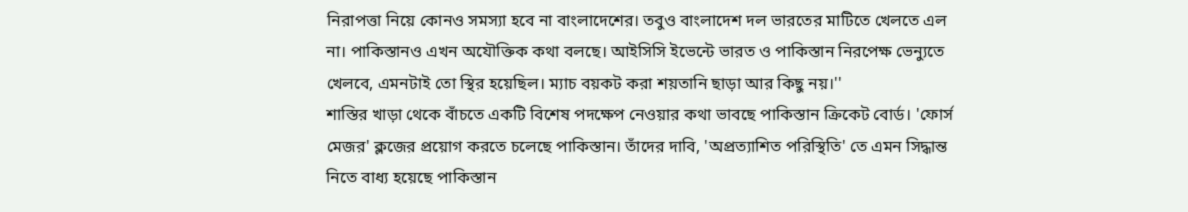নিরাপত্তা নিয়ে কোনও সমস্যা হবে না বাংলাদেশের। তবুও বাংলাদেশ দল ভারতের মাটিতে খেলতে এল না। পাকিস্তানও এখন অযৌক্তিক কথা বলছে। আইসিসি ইভেন্টে ভারত ও পাকিস্তান নিরপেক্ষ ভেন্যুতে খেলবে, এমনটাই তো স্থির হয়েছিল। ম্যাচ বয়কট করা শয়তানি ছাড়া আর কিছু নয়।''
শাস্তির খাড়া থেকে বাঁচতে একটি বিশেষ পদক্ষেপ নেওয়ার কথা ভাবছে পাকিস্তান ক্রিকেট বোর্ড। 'ফোর্স মেজর' ক্লজের প্রয়োগ করতে চলেছে পাকিস্তান। তাঁদের দাবি, 'অপ্রত্যাশিত পরিস্থিতি' তে এমন সিদ্ধান্ত নিতে বাধ্য হয়েছে পাকিস্তান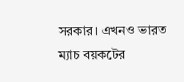সরকার। এখনও ভারত ম্যাচ বয়কটের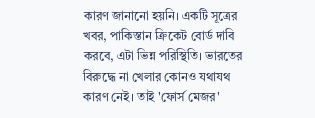কারণ জানানো হয়নি। একটি সূত্রের খবর, পাকিস্তান ক্রিকেট বোর্ড দাবি করবে, এটা ভিন্ন পরিস্থিতি। ভারতের বিরুদ্ধে না খেলার কোনও যথাযথ কারণ নেই। তাই 'ফোর্স মেজর'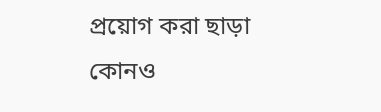প্রয়োগ করা ছাড়া কোনও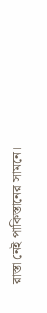রাস্তা নেই পাকিস্তানের সামনে।